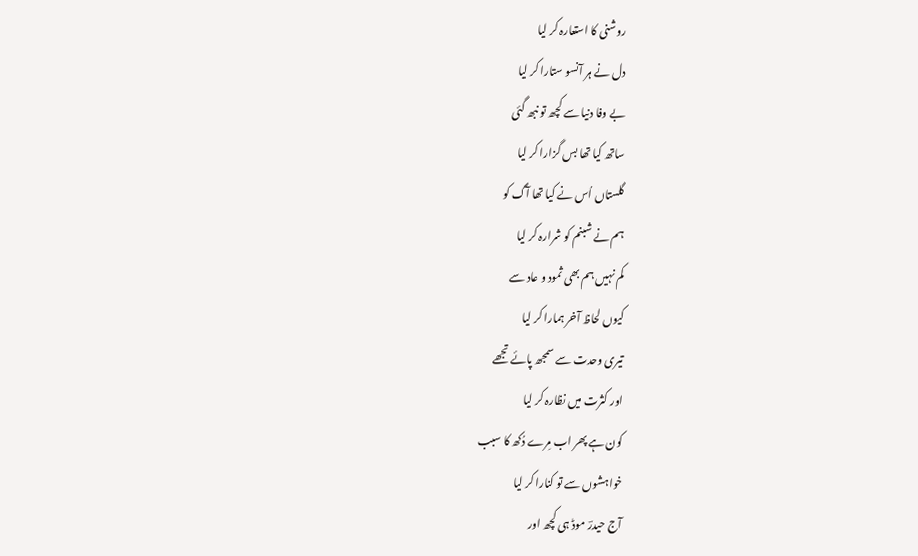روشنی کا استعارہ کر لیا
دل نے ہر آنسو ستارا کر لیا
بے وفا دنیا سے کچھ تو نبھ گئی
ساتھ کیا تھا بس گزارا کر لیا
گلستاں اُس نے کیا تھا آگ کو
ہم نے شبنم کو شرارہ کر لیا
کم نہیں ہم بھی ثمود و عاد سے
کیوں لحاظ آخر ہمارا کر لیا
تیری وحدت سے سمجھ پائے تجھے
اور کثرت میں نظارہ کر لیا
کون ہے پھر اب مِرے دُکھ کا سبب
خواہشوں سے تو کنارا کر لیا
آج حیدرؔ موڈ ہی کچھ اور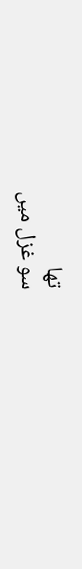تھا
سو غزل میں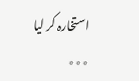استخارہ کر لیا
٭٭٭